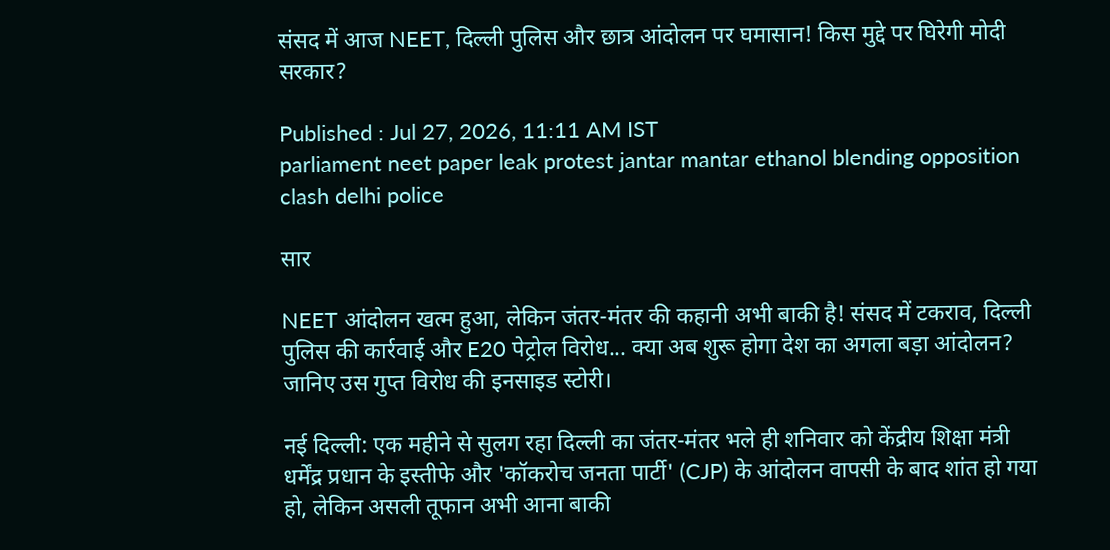संसद में आज NEET, दिल्ली पुलिस और छात्र आंदोलन पर घमासान! किस मुद्दे पर घिरेगी मोदी सरकार?

Published : Jul 27, 2026, 11:11 AM IST
parliament neet paper leak protest jantar mantar ethanol blending opposition clash delhi police

सार

NEET आंदोलन खत्म हुआ, लेकिन जंतर-मंतर की कहानी अभी बाकी है! संसद में टकराव, दिल्ली पुलिस की कार्रवाई और E20 पेट्रोल विरोध... क्या अब शुरू होगा देश का अगला बड़ा आंदोलन? जानिए उस गुप्त विरोध की इनसाइड स्टोरी।

नई दिल्ली: एक महीने से सुलग रहा दिल्ली का जंतर-मंतर भले ही शनिवार को केंद्रीय शिक्षा मंत्री धर्मेंद्र प्रधान के इस्तीफे और 'कॉकरोच जनता पार्टी' (CJP) के आंदोलन वापसी के बाद शांत हो गया हो, लेकिन असली तूफान अभी आना बाकी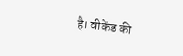है। वीकेंड की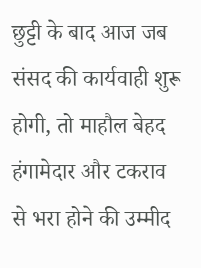छुट्टी के बाद आज जब संसद की कार्यवाही शुरू होगी, तो माहौल बेहद हंगामेदार और टकराव से भरा होने की उम्मीद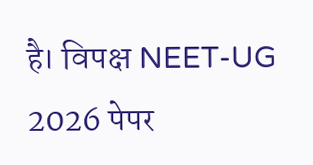है। विपक्ष NEET-UG 2026 पेपर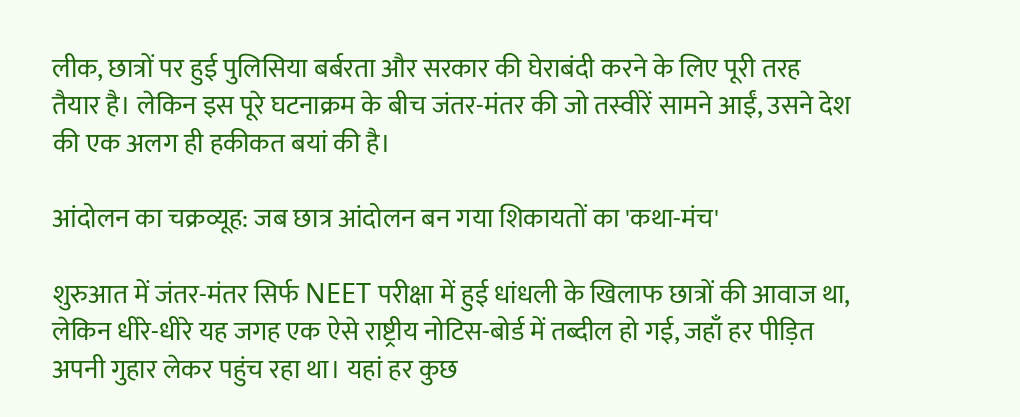लीक, छात्रों पर हुई पुलिसिया बर्बरता और सरकार की घेराबंदी करने के लिए पूरी तरह तैयार है। लेकिन इस पूरे घटनाक्रम के बीच जंतर-मंतर की जो तस्वीरें सामने आईं, उसने देश की एक अलग ही हकीकत बयां की है।

आंदोलन का चक्रव्यूह: जब छात्र आंदोलन बन गया शिकायतों का 'कथा-मंच'

शुरुआत में जंतर-मंतर सिर्फ NEET परीक्षा में हुई धांधली के खिलाफ छात्रों की आवाज था, लेकिन धीरे-धीरे यह जगह एक ऐसे राष्ट्रीय नोटिस-बोर्ड में तब्दील हो गई, जहाँ हर पीड़ित अपनी गुहार लेकर पहुंच रहा था। यहां हर कुछ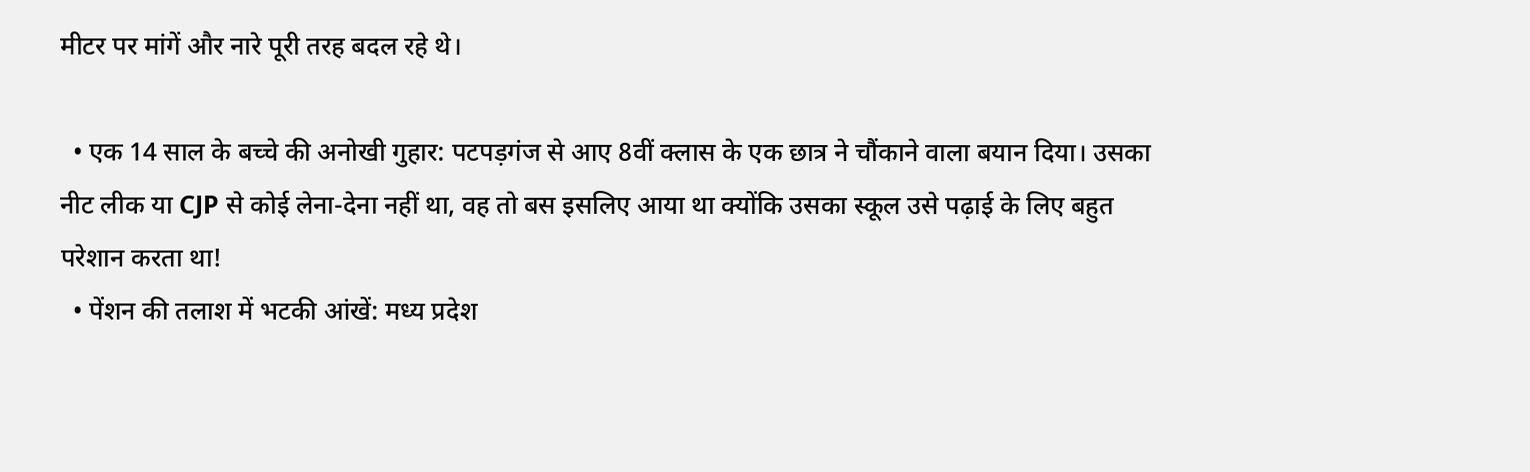मीटर पर मांगें और नारे पूरी तरह बदल रहे थे।

  • एक 14 साल के बच्चे की अनोखी गुहार: पटपड़गंज से आए 8वीं क्लास के एक छात्र ने चौंकाने वाला बयान दिया। उसका नीट लीक या CJP से कोई लेना-देना नहीं था, वह तो बस इसलिए आया था क्योंकि उसका स्कूल उसे पढ़ाई के लिए बहुत परेशान करता था!
  • पेंशन की तलाश में भटकी आंखें: मध्य प्रदेश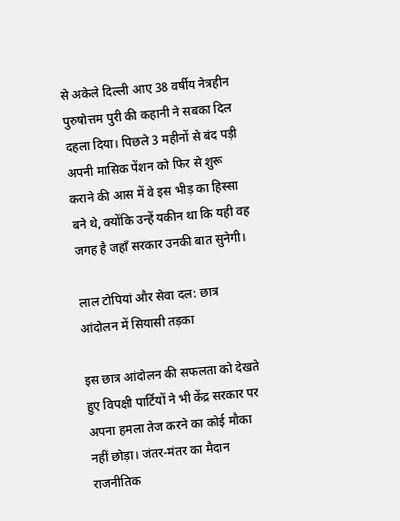से अकेले दिल्ली आए 38 वर्षीय नेत्रहीन पुरुषोत्तम पुरी की कहानी ने सबका दिल दहला दिया। पिछले 3 महीनों से बंद पड़ी अपनी मासिक पेंशन को फिर से शुरू कराने की आस में वे इस भीड़ का हिस्सा बने थे, क्योंकि उन्हें यकीन था कि यही वह जगह है जहाँ सरकार उनकी बात सुनेगी।

लाल टोपियां और सेवा दल: छात्र आंदोलन में सियासी तड़का

इस छात्र आंदोलन की सफलता को देखते हुए विपक्षी पार्टियों ने भी केंद्र सरकार पर अपना हमला तेज करने का कोई मौका नहीं छोड़ा। जंतर-मंतर का मैदान राजनीतिक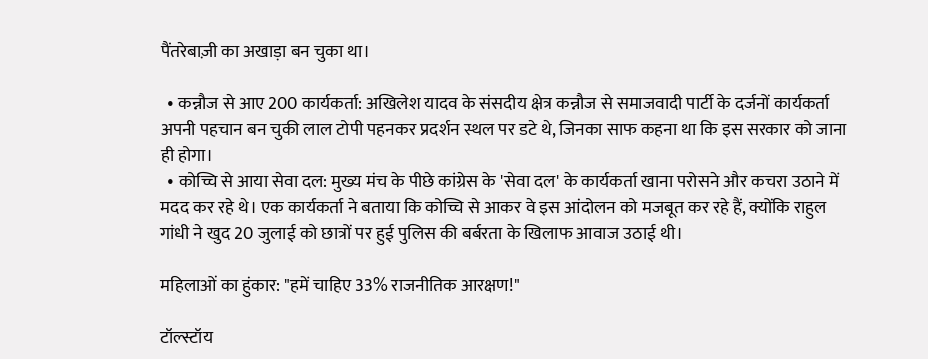पैंतरेबाज़ी का अखाड़ा बन चुका था।

  • कन्नौज से आए 200 कार्यकर्ता: अखिलेश यादव के संसदीय क्षेत्र कन्नौज से समाजवादी पार्टी के दर्जनों कार्यकर्ता अपनी पहचान बन चुकी लाल टोपी पहनकर प्रदर्शन स्थल पर डटे थे, जिनका साफ कहना था कि इस सरकार को जाना ही होगा।
  • कोच्चि से आया सेवा दल: मुख्य मंच के पीछे कांग्रेस के 'सेवा दल' के कार्यकर्ता खाना परोसने और कचरा उठाने में मदद कर रहे थे। एक कार्यकर्ता ने बताया कि कोच्चि से आकर वे इस आंदोलन को मजबूत कर रहे हैं, क्योंकि राहुल गांधी ने खुद 20 जुलाई को छात्रों पर हुई पुलिस की बर्बरता के खिलाफ आवाज उठाई थी।

महिलाओं का हुंकार: "हमें चाहिए 33% राजनीतिक आरक्षण!"

टॉल्स्टॉय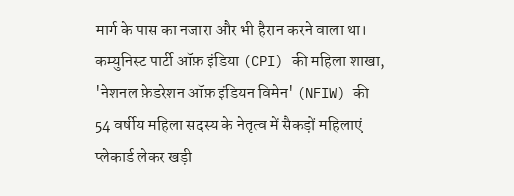मार्ग के पास का नजारा और भी हैरान करने वाला था। कम्युनिस्ट पार्टी ऑफ़ इंडिया (CPI) की महिला शाखा, 'नेशनल फ़ेडरेशन ऑफ़ इंडियन विमेन' (NFIW) की 54 वर्षीय महिला सदस्य के नेतृत्व में सैकड़ों महिलाएं प्लेकार्ड लेकर खड़ी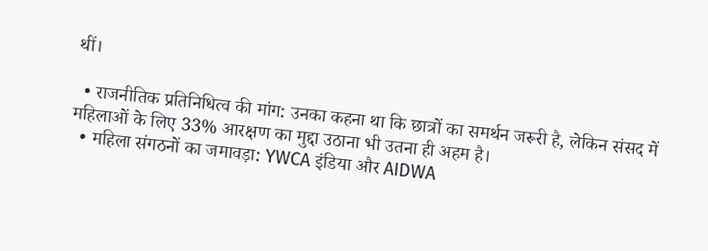थीं।

  • राजनीतिक प्रतिनिधित्व की मांग: उनका कहना था कि छात्रों का समर्थन जरूरी है, लेकिन संसद में महिलाओं के लिए 33% आरक्षण का मुद्दा उठाना भी उतना ही अहम है।
  • महिला संगठनों का जमावड़ा: YWCA इंडिया और AIDWA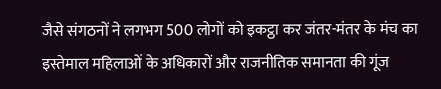जैसे संगठनों ने लगभग 500 लोगों को इकट्ठा कर जंतर-मंतर के मंच का इस्तेमाल महिलाओं के अधिकारों और राजनीतिक समानता की गूंज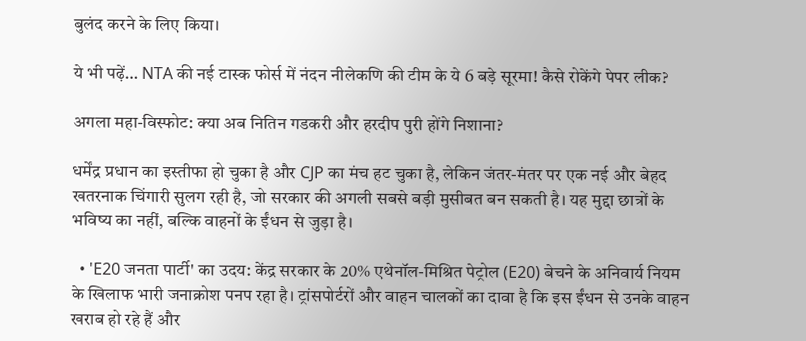बुलंद करने के लिए किया।

ये भी पढ़ें… NTA की नई टास्क फोर्स में नंदन नीलेकणि की टीम के ये 6 बड़े सूरमा! कैसे रोकेंगे पेपर लीक?

अगला महा-विस्फोट: क्या अब नितिन गडकरी और हरदीप पुरी होंगे निशाना?

धर्मेंद्र प्रधान का इस्तीफा हो चुका है और CJP का मंच हट चुका है, लेकिन जंतर-मंतर पर एक नई और बेहद खतरनाक चिंगारी सुलग रही है, जो सरकार की अगली सबसे बड़ी मुसीबत बन सकती है। यह मुद्दा छात्रों के भविष्य का नहीं, बल्कि वाहनों के ईंधन से जुड़ा है।

  • 'E20 जनता पार्टी' का उदय: केंद्र सरकार के 20% एथेनॉल-मिश्रित पेट्रोल (E20) बेचने के अनिवार्य नियम के खिलाफ भारी जनाक्रोश पनप रहा है। ट्रांसपोर्टरों और वाहन चालकों का दावा है कि इस ईंधन से उनके वाहन खराब हो रहे हैं और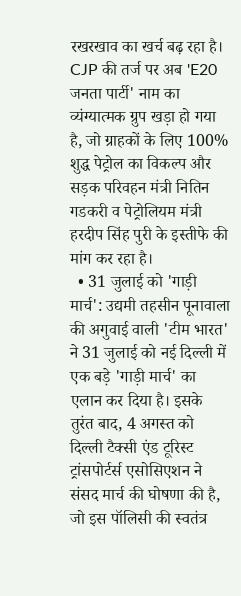रखरखाव का खर्च बढ़ रहा है। CJP की तर्ज पर अब 'E20 जनता पार्टी' नाम का व्यंग्यात्मक ग्रुप खड़ा हो गया है, जो ग्राहकों के लिए 100% शुद्ध पेट्रोल का विकल्प और सड़क परिवहन मंत्री नितिन गडकरी व पेट्रोलियम मंत्री हरदीप सिंह पुरी के इस्तीफे की मांग कर रहा है।
  • 31 जुलाई को 'गाड़ी मार्च': उद्यमी तहसीन पूनावाला की अगुवाई वाली 'टीम भारत' ने 31 जुलाई को नई दिल्ली में एक बड़े 'गाड़ी मार्च' का एलान कर दिया है। इसके तुरंत बाद, 4 अगस्त को दिल्ली टैक्सी एंड टूरिस्ट ट्रांसपोर्टर्स एसोसिएशन ने संसद मार्च की घोषणा की है, जो इस पॉलिसी की स्वतंत्र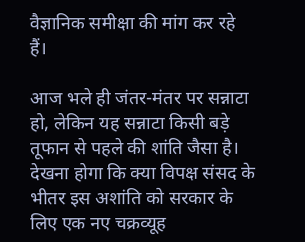वैज्ञानिक समीक्षा की मांग कर रहे हैं।

आज भले ही जंतर-मंतर पर सन्नाटा हो, लेकिन यह सन्नाटा किसी बड़े तूफान से पहले की शांति जैसा है। देखना होगा कि क्या विपक्ष संसद के भीतर इस अशांति को सरकार के लिए एक नए चक्रव्यूह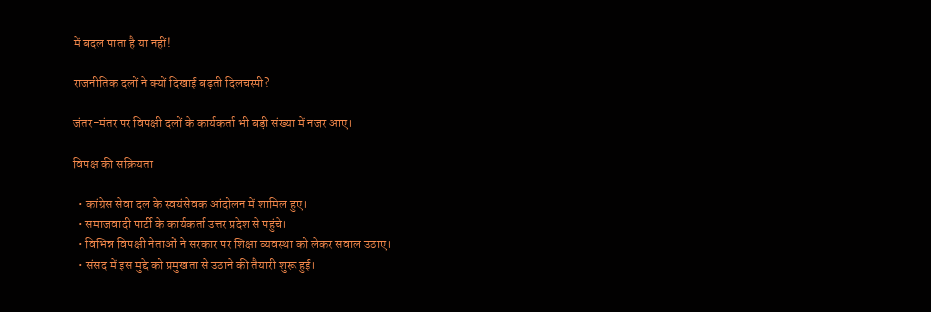में बदल पाता है या नहीं!

राजनीतिक दलों ने क्यों दिखाई बढ़ती दिलचस्पी?

जंतर-मंतर पर विपक्षी दलों के कार्यकर्ता भी बड़ी संख्या में नजर आए।

विपक्ष की सक्रियता

  • कांग्रेस सेवा दल के स्वयंसेवक आंदोलन में शामिल हुए।
  • समाजवादी पार्टी के कार्यकर्ता उत्तर प्रदेश से पहुंचे।
  • विभिन्न विपक्षी नेताओं ने सरकार पर शिक्षा व्यवस्था को लेकर सवाल उठाए।
  • संसद में इस मुद्दे को प्रमुखता से उठाने की तैयारी शुरू हुई।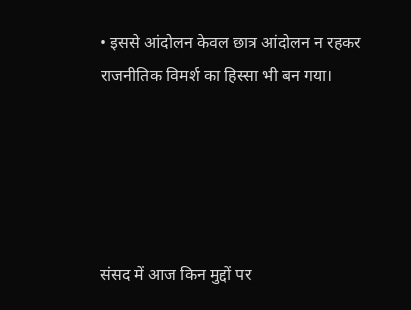• इससे आंदोलन केवल छात्र आंदोलन न रहकर राजनीतिक विमर्श का हिस्सा भी बन गया।





संसद में आज किन मुद्दों पर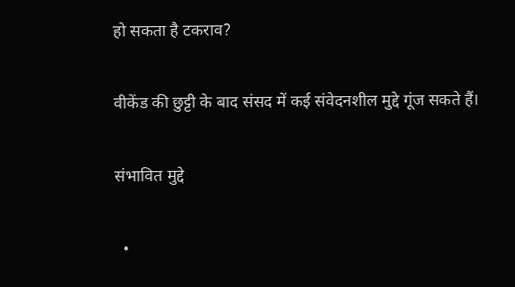हो सकता है टकराव?

वीकेंड की छुट्टी के बाद संसद में कई संवेदनशील मुद्दे गूंज सकते हैं।

संभावित मुद्दे

  •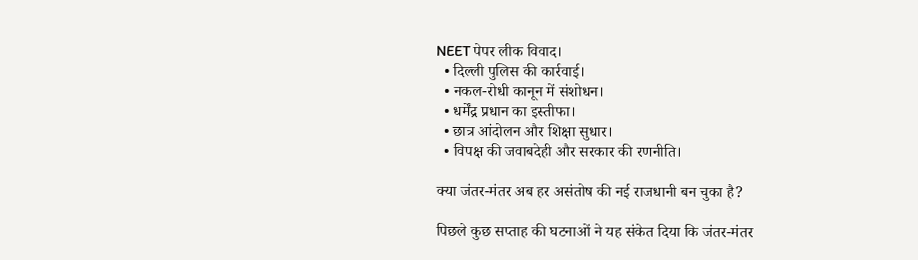NEET पेपर लीक विवाद।
  • दिल्ली पुलिस की कार्रवाई।
  • नकल-रोधी कानून में संशोधन।
  • धर्मेंद्र प्रधान का इस्तीफा।
  • छात्र आंदोलन और शिक्षा सुधार।
  • विपक्ष की जवाबदेही और सरकार की रणनीति।

क्या जंतर-मंतर अब हर असंतोष की नई राजधानी बन चुका है?

पिछले कुछ सप्ताह की घटनाओं ने यह संकेत दिया कि जंतर-मंतर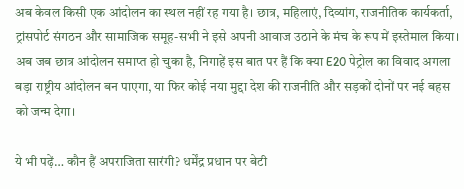अब केवल किसी एक आंदोलन का स्थल नहीं रह गया है। छात्र, महिलाएं, दिव्यांग, राजनीतिक कार्यकर्ता, ट्रांसपोर्ट संगठन और सामाजिक समूह-सभी ने इसे अपनी आवाज उठाने के मंच के रूप में इस्तेमाल किया। अब जब छात्र आंदोलन समाप्त हो चुका है, निगाहें इस बात पर हैं कि क्या E20 पेट्रोल का विवाद अगला बड़ा राष्ट्रीय आंदोलन बन पाएगा, या फिर कोई नया मुद्दा देश की राजनीति और सड़कों दोनों पर नई बहस को जन्म देगा।

ये भी पढ़ें… कौन हैं अपराजिता सारंगी? धर्मेंद्र प्रधान पर बेटी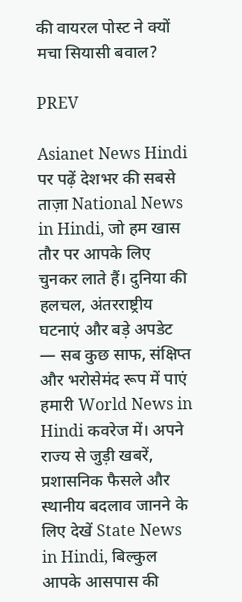की वायरल पोस्ट ने क्यों मचा सियासी बवाल?

PREV

Asianet News Hindi पर पढ़ें देशभर की सबसे ताज़ा National News in Hindi, जो हम खास तौर पर आपके लिए चुनकर लाते हैं। दुनिया की हलचल, अंतरराष्ट्रीय घटनाएं और बड़े अपडेट — सब कुछ साफ, संक्षिप्त और भरोसेमंद रूप में पाएं हमारी World News in Hindi कवरेज में। अपने राज्य से जुड़ी खबरें, प्रशासनिक फैसले और स्थानीय बदलाव जानने के लिए देखें State News in Hindi, बिल्कुल आपके आसपास की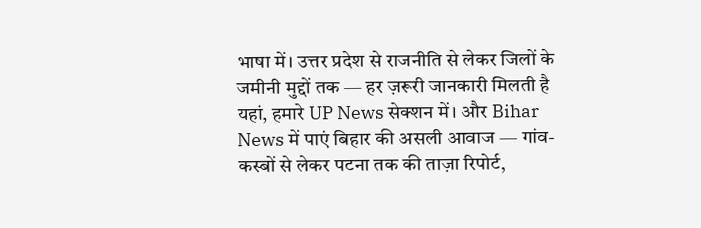भाषा में। उत्तर प्रदेश से राजनीति से लेकर जिलों के जमीनी मुद्दों तक — हर ज़रूरी जानकारी मिलती है यहां, हमारे UP News सेक्शन में। और Bihar News में पाएं बिहार की असली आवाज — गांव-कस्बों से लेकर पटना तक की ताज़ा रिपोर्ट,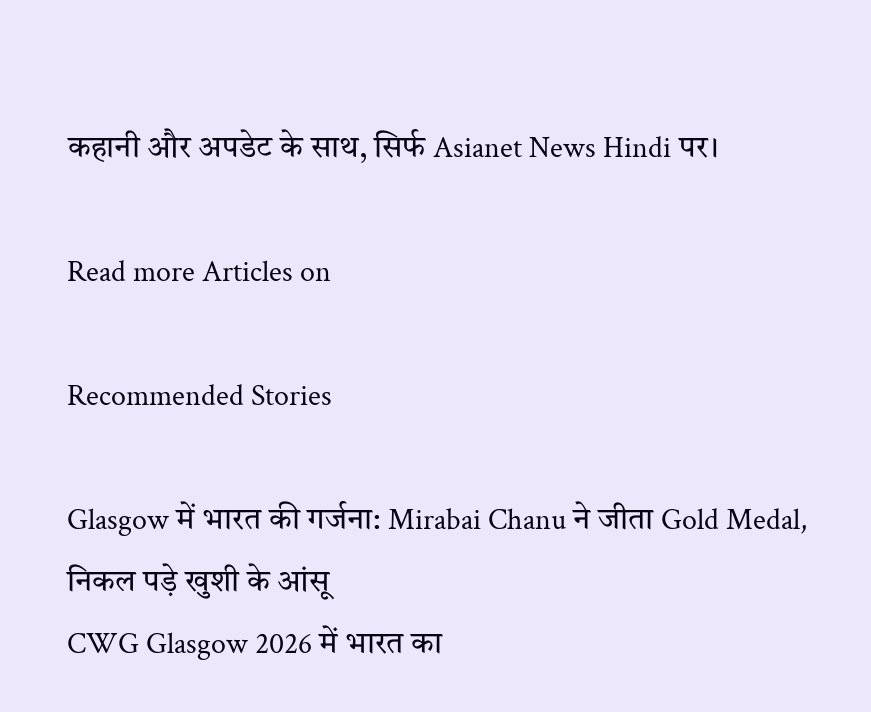कहानी और अपडेट के साथ, सिर्फ Asianet News Hindi पर।

Read more Articles on

Recommended Stories

Glasgow में भारत की गर्जना: Mirabai Chanu ने जीता Gold Medal, निकल पड़े खुशी के आंसू
CWG Glasgow 2026 में भारत का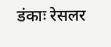डंकाः रेसलर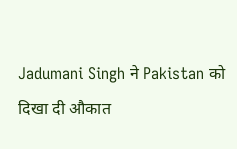Jadumani Singh ने Pakistan को दिखा दी औकात